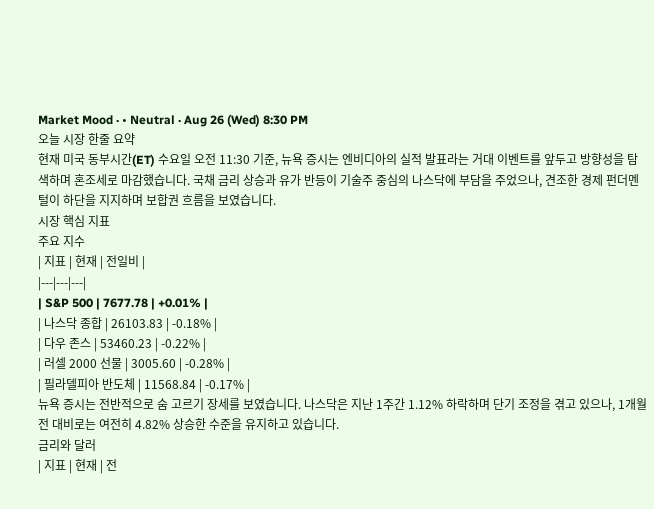Market Mood · • Neutral · Aug 26 (Wed) 8:30 PM
오늘 시장 한줄 요약
현재 미국 동부시간(ET) 수요일 오전 11:30 기준, 뉴욕 증시는 엔비디아의 실적 발표라는 거대 이벤트를 앞두고 방향성을 탐색하며 혼조세로 마감했습니다. 국채 금리 상승과 유가 반등이 기술주 중심의 나스닥에 부담을 주었으나, 견조한 경제 펀더멘털이 하단을 지지하며 보합권 흐름을 보였습니다.
시장 핵심 지표
주요 지수
| 지표 | 현재 | 전일비 |
|---|---|---|
| S&P 500 | 7677.78 | +0.01% |
| 나스닥 종합 | 26103.83 | -0.18% |
| 다우 존스 | 53460.23 | -0.22% |
| 러셀 2000 선물 | 3005.60 | -0.28% |
| 필라델피아 반도체 | 11568.84 | -0.17% |
뉴욕 증시는 전반적으로 숨 고르기 장세를 보였습니다. 나스닥은 지난 1주간 1.12% 하락하며 단기 조정을 겪고 있으나, 1개월 전 대비로는 여전히 4.82% 상승한 수준을 유지하고 있습니다.
금리와 달러
| 지표 | 현재 | 전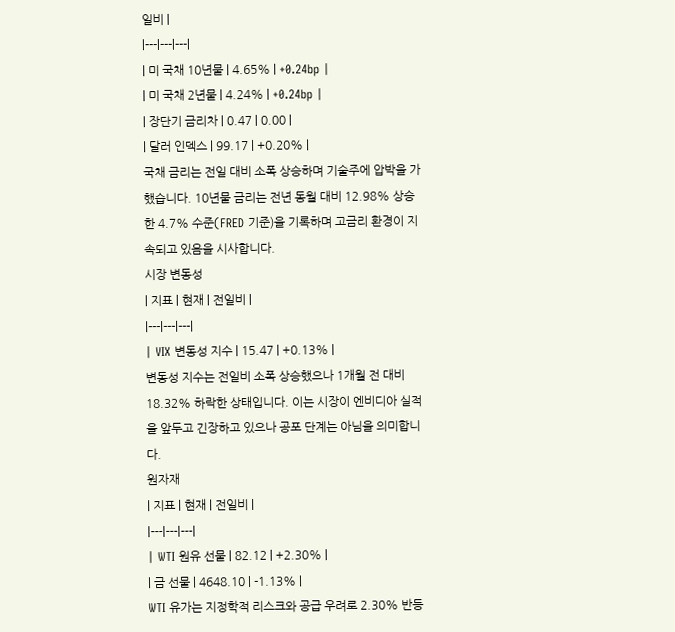일비 |
|---|---|---|
| 미 국채 10년물 | 4.65% | +0.24bp |
| 미 국채 2년물 | 4.24% | +0.24bp |
| 장단기 금리차 | 0.47 | 0.00 |
| 달러 인덱스 | 99.17 | +0.20% |
국채 금리는 전일 대비 소폭 상승하며 기술주에 압박을 가했습니다. 10년물 금리는 전년 동월 대비 12.98% 상승한 4.7% 수준(FRED 기준)을 기록하며 고금리 환경이 지속되고 있음을 시사합니다.
시장 변동성
| 지표 | 현재 | 전일비 |
|---|---|---|
| VIX 변동성 지수 | 15.47 | +0.13% |
변동성 지수는 전일비 소폭 상승했으나 1개월 전 대비 18.32% 하락한 상태입니다. 이는 시장이 엔비디아 실적을 앞두고 긴장하고 있으나 공포 단계는 아님을 의미합니다.
원자재
| 지표 | 현재 | 전일비 |
|---|---|---|
| WTI 원유 선물 | 82.12 | +2.30% |
| 금 선물 | 4648.10 | -1.13% |
WTI 유가는 지정학적 리스크와 공급 우려로 2.30% 반등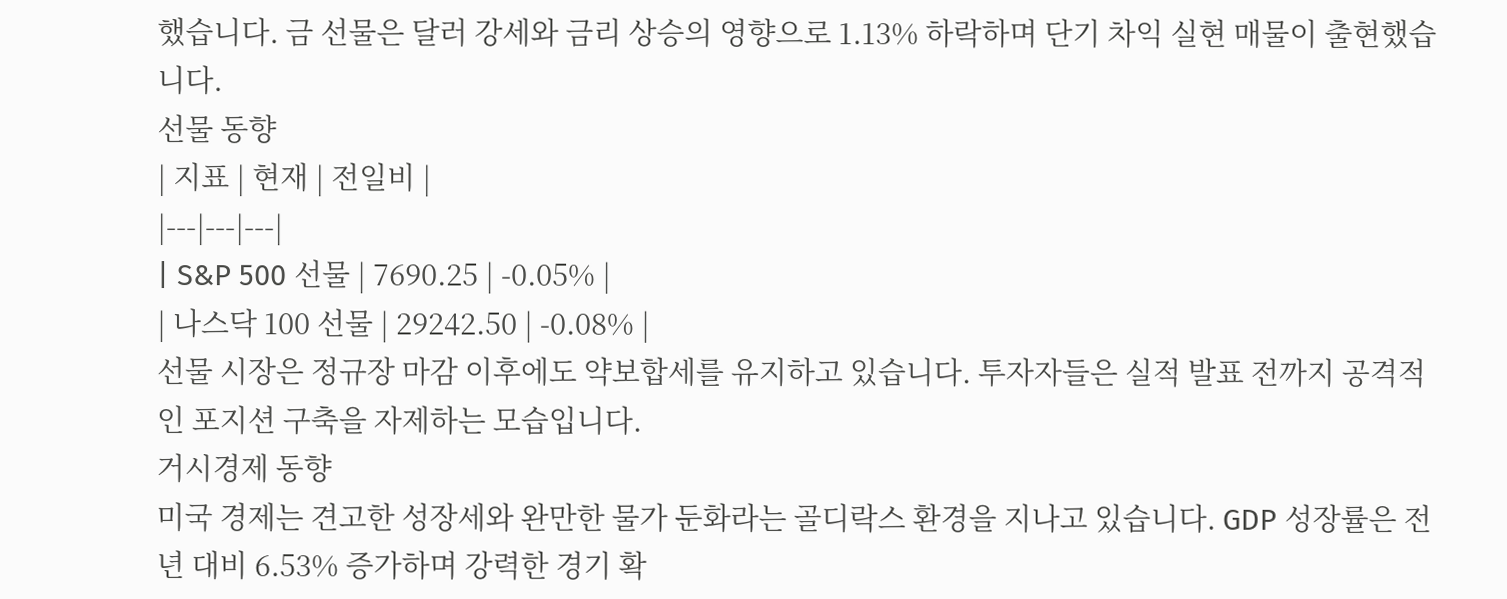했습니다. 금 선물은 달러 강세와 금리 상승의 영향으로 1.13% 하락하며 단기 차익 실현 매물이 출현했습니다.
선물 동향
| 지표 | 현재 | 전일비 |
|---|---|---|
| S&P 500 선물 | 7690.25 | -0.05% |
| 나스닥 100 선물 | 29242.50 | -0.08% |
선물 시장은 정규장 마감 이후에도 약보합세를 유지하고 있습니다. 투자자들은 실적 발표 전까지 공격적인 포지션 구축을 자제하는 모습입니다.
거시경제 동향
미국 경제는 견고한 성장세와 완만한 물가 둔화라는 골디락스 환경을 지나고 있습니다. GDP 성장률은 전년 대비 6.53% 증가하며 강력한 경기 확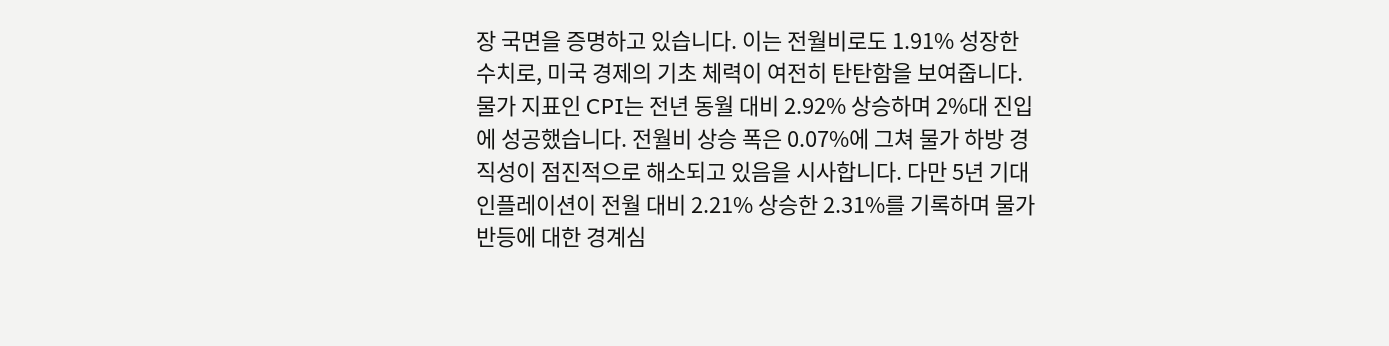장 국면을 증명하고 있습니다. 이는 전월비로도 1.91% 성장한 수치로, 미국 경제의 기초 체력이 여전히 탄탄함을 보여줍니다. 물가 지표인 CPI는 전년 동월 대비 2.92% 상승하며 2%대 진입에 성공했습니다. 전월비 상승 폭은 0.07%에 그쳐 물가 하방 경직성이 점진적으로 해소되고 있음을 시사합니다. 다만 5년 기대 인플레이션이 전월 대비 2.21% 상승한 2.31%를 기록하며 물가 반등에 대한 경계심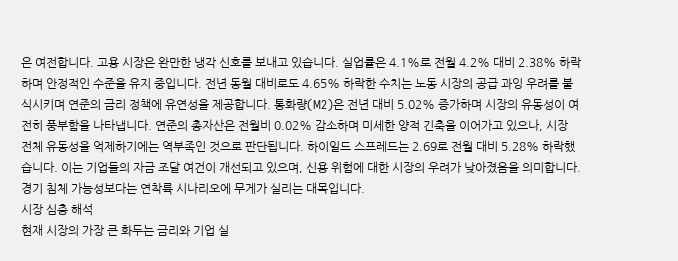은 여전합니다. 고용 시장은 완만한 냉각 신호를 보내고 있습니다. 실업률은 4.1%로 전월 4.2% 대비 2.38% 하락하며 안정적인 수준을 유지 중입니다. 전년 동월 대비로도 4.65% 하락한 수치는 노동 시장의 공급 과잉 우려를 불식시키며 연준의 금리 정책에 유연성을 제공합니다. 통화량(M2)은 전년 대비 5.02% 증가하며 시장의 유동성이 여전히 풍부함을 나타냅니다. 연준의 총자산은 전월비 0.02% 감소하며 미세한 양적 긴축을 이어가고 있으나, 시장 전체 유동성을 억제하기에는 역부족인 것으로 판단됩니다. 하이일드 스프레드는 2.69로 전월 대비 5.28% 하락했습니다. 이는 기업들의 자금 조달 여건이 개선되고 있으며, 신용 위험에 대한 시장의 우려가 낮아졌음을 의미합니다. 경기 침체 가능성보다는 연착륙 시나리오에 무게가 실리는 대목입니다.
시장 심층 해석
현재 시장의 가장 큰 화두는 금리와 기업 실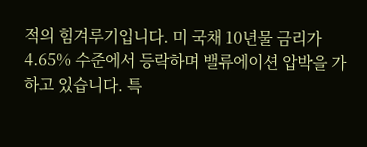적의 힘겨루기입니다. 미 국채 10년물 금리가 4.65% 수준에서 등락하며 밸류에이션 압박을 가하고 있습니다. 특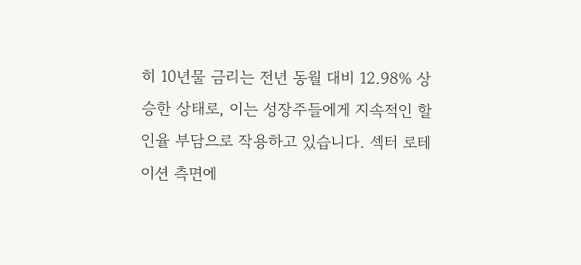히 10년물 금리는 전년 동월 대비 12.98% 상승한 상태로, 이는 성장주들에게 지속적인 할인율 부담으로 작용하고 있습니다. 섹터 로테이션 측면에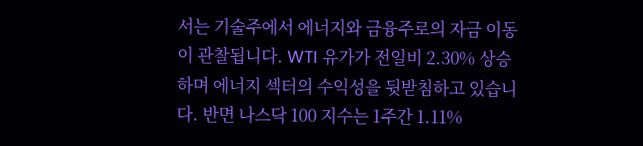서는 기술주에서 에너지와 금융주로의 자금 이동이 관찰됩니다. WTI 유가가 전일비 2.30% 상승하며 에너지 섹터의 수익성을 뒷받침하고 있습니다. 반면 나스닥 100 지수는 1주간 1.11%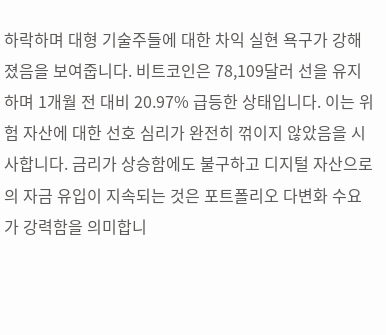하락하며 대형 기술주들에 대한 차익 실현 욕구가 강해졌음을 보여줍니다. 비트코인은 78,109달러 선을 유지하며 1개월 전 대비 20.97% 급등한 상태입니다. 이는 위험 자산에 대한 선호 심리가 완전히 꺾이지 않았음을 시사합니다. 금리가 상승함에도 불구하고 디지털 자산으로의 자금 유입이 지속되는 것은 포트폴리오 다변화 수요가 강력함을 의미합니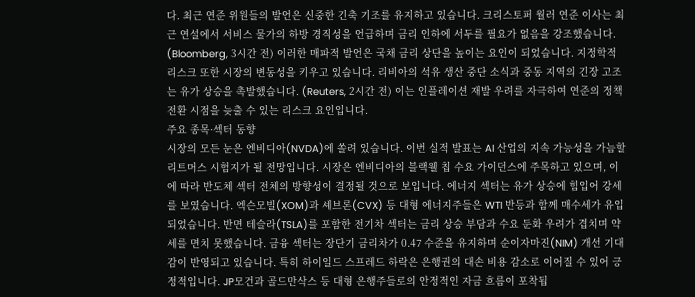다. 최근 연준 위원들의 발언은 신중한 긴축 기조를 유지하고 있습니다. 크리스토퍼 월러 연준 이사는 최근 연설에서 서비스 물가의 하방 경직성을 언급하며 금리 인하에 서두를 필요가 없음을 강조했습니다. (Bloomberg, 3시간 전) 이러한 매파적 발언은 국채 금리 상단을 높이는 요인이 되었습니다. 지정학적 리스크 또한 시장의 변동성을 키우고 있습니다. 리비아의 석유 생산 중단 소식과 중동 지역의 긴장 고조는 유가 상승을 촉발했습니다. (Reuters, 2시간 전) 이는 인플레이션 재발 우려를 자극하여 연준의 정책 전환 시점을 늦출 수 있는 리스크 요인입니다.
주요 종목·섹터 동향
시장의 모든 눈은 엔비디아(NVDA)에 쏠려 있습니다. 이번 실적 발표는 AI 산업의 지속 가능성을 가늠할 리트머스 시험지가 될 전망입니다. 시장은 엔비디아의 블랙웰 칩 수요 가이던스에 주목하고 있으며, 이에 따라 반도체 섹터 전체의 방향성이 결정될 것으로 보입니다. 에너지 섹터는 유가 상승에 힘입어 강세를 보였습니다. 엑슨모빌(XOM)과 셰브론(CVX) 등 대형 에너지주들은 WTI 반등과 함께 매수세가 유입되었습니다. 반면 테슬라(TSLA)를 포함한 전기차 섹터는 금리 상승 부담과 수요 둔화 우려가 겹치며 약세를 면치 못했습니다. 금융 섹터는 장단기 금리차가 0.47 수준을 유지하며 순이자마진(NIM) 개선 기대감이 반영되고 있습니다. 특히 하이일드 스프레드 하락은 은행권의 대손 비용 감소로 이어질 수 있어 긍정적입니다. JP모건과 골드만삭스 등 대형 은행주들로의 안정적인 자금 흐름이 포착됩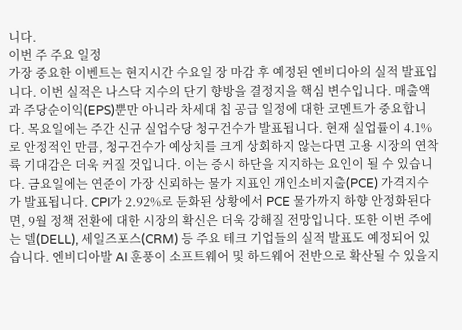니다.
이번 주 주요 일정
가장 중요한 이벤트는 현지시간 수요일 장 마감 후 예정된 엔비디아의 실적 발표입니다. 이번 실적은 나스닥 지수의 단기 향방을 결정지을 핵심 변수입니다. 매출액과 주당순이익(EPS)뿐만 아니라 차세대 칩 공급 일정에 대한 코멘트가 중요합니다. 목요일에는 주간 신규 실업수당 청구건수가 발표됩니다. 현재 실업률이 4.1%로 안정적인 만큼, 청구건수가 예상치를 크게 상회하지 않는다면 고용 시장의 연착륙 기대감은 더욱 커질 것입니다. 이는 증시 하단을 지지하는 요인이 될 수 있습니다. 금요일에는 연준이 가장 신뢰하는 물가 지표인 개인소비지출(PCE) 가격지수가 발표됩니다. CPI가 2.92%로 둔화된 상황에서 PCE 물가까지 하향 안정화된다면, 9월 정책 전환에 대한 시장의 확신은 더욱 강해질 전망입니다. 또한 이번 주에는 델(DELL), 세일즈포스(CRM) 등 주요 테크 기업들의 실적 발표도 예정되어 있습니다. 엔비디아발 AI 훈풍이 소프트웨어 및 하드웨어 전반으로 확산될 수 있을지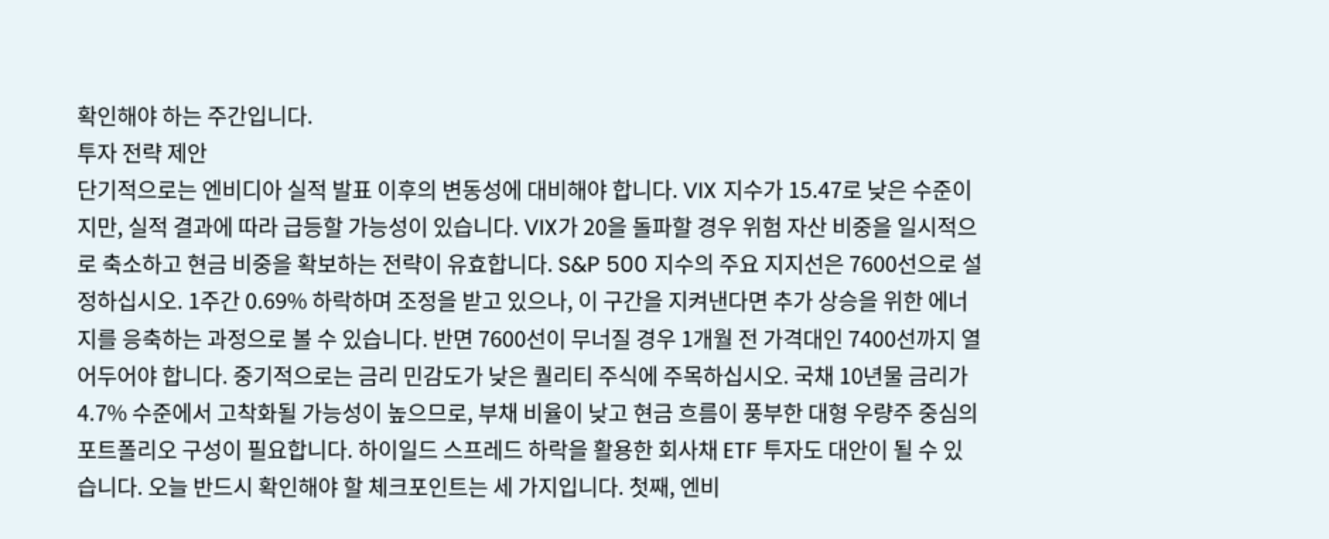확인해야 하는 주간입니다.
투자 전략 제안
단기적으로는 엔비디아 실적 발표 이후의 변동성에 대비해야 합니다. VIX 지수가 15.47로 낮은 수준이지만, 실적 결과에 따라 급등할 가능성이 있습니다. VIX가 20을 돌파할 경우 위험 자산 비중을 일시적으로 축소하고 현금 비중을 확보하는 전략이 유효합니다. S&P 500 지수의 주요 지지선은 7600선으로 설정하십시오. 1주간 0.69% 하락하며 조정을 받고 있으나, 이 구간을 지켜낸다면 추가 상승을 위한 에너지를 응축하는 과정으로 볼 수 있습니다. 반면 7600선이 무너질 경우 1개월 전 가격대인 7400선까지 열어두어야 합니다. 중기적으로는 금리 민감도가 낮은 퀄리티 주식에 주목하십시오. 국채 10년물 금리가 4.7% 수준에서 고착화될 가능성이 높으므로, 부채 비율이 낮고 현금 흐름이 풍부한 대형 우량주 중심의 포트폴리오 구성이 필요합니다. 하이일드 스프레드 하락을 활용한 회사채 ETF 투자도 대안이 될 수 있습니다. 오늘 반드시 확인해야 할 체크포인트는 세 가지입니다. 첫째, 엔비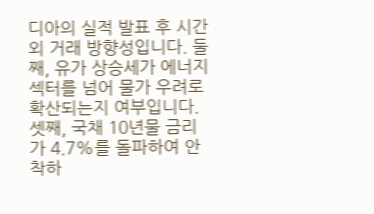디아의 실적 발표 후 시간외 거래 방향성입니다. 둘째, 유가 상승세가 에너지 섹터를 넘어 물가 우려로 확산되는지 여부입니다. 셋째, 국채 10년물 금리가 4.7%를 돌파하여 안착하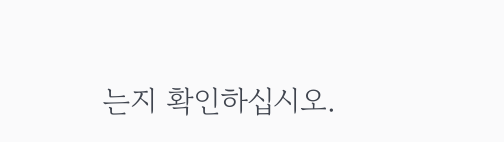는지 확인하십시오.